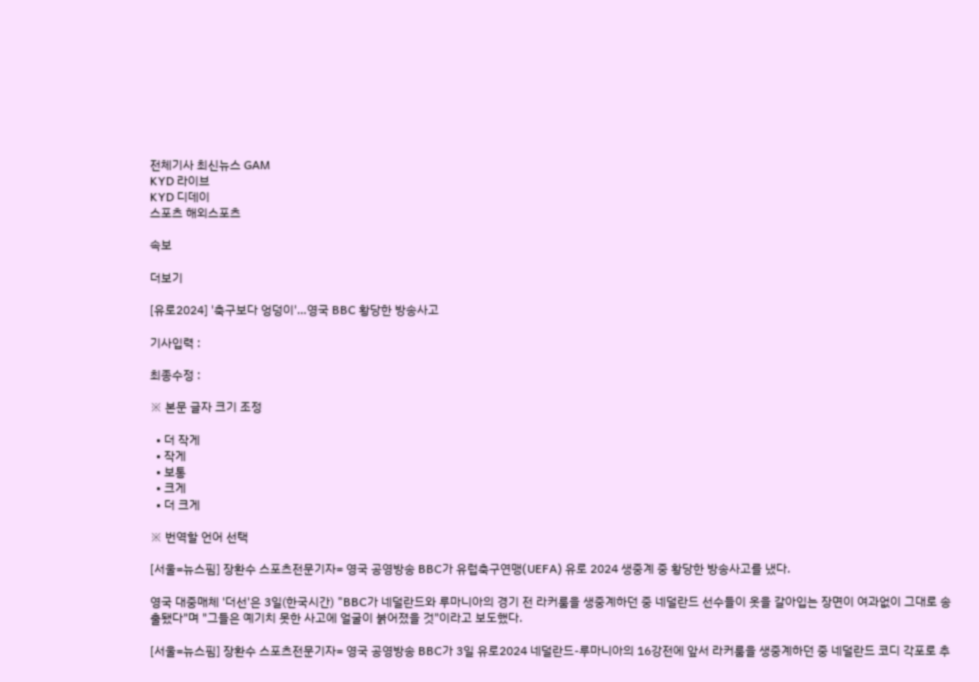전체기사 최신뉴스 GAM
KYD 라이브
KYD 디데이
스포츠 해외스포츠

속보

더보기

[유로2024] '축구보다 엉덩이'…영국 BBC 황당한 방송사고

기사입력 :

최종수정 :

※ 본문 글자 크기 조정

  • 더 작게
  • 작게
  • 보통
  • 크게
  • 더 크게

※ 번역할 언어 선택

[서울=뉴스핌] 장환수 스포츠전문기자= 영국 공영방송 BBC가 유럽축구연맹(UEFA) 유로 2024 생중계 중 황당한 방송사고를 냈다.

영국 대중매체 '더선'은 3일(한국시간) "BBC가 네덜란드와 루마니아의 경기 전 라커룸을 생중계하던 중 네덜란드 선수들이 옷을 갈아입는 장면이 여과없이 그대로 송출됐다"며 "그들은 예기치 못한 사고에 얼굴이 붉어졌을 것"이라고 보도했다.

[서울=뉴스핌] 장환수 스포츠전문기자= 영국 공영방송 BBC가 3일 유로2024 네덜란드-루마니아의 16강전에 앞서 라커룸을 생중계하던 중 네덜란드 코디 각포로 추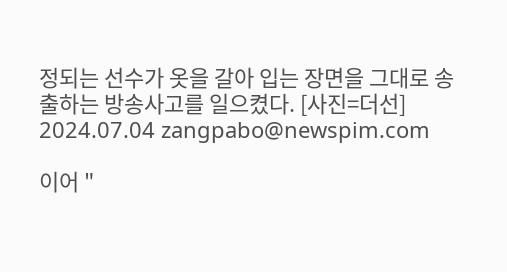정되는 선수가 옷을 갈아 입는 장면을 그대로 송출하는 방송사고를 일으켰다. [사진=더선] 2024.07.04 zangpabo@newspim.com

이어 "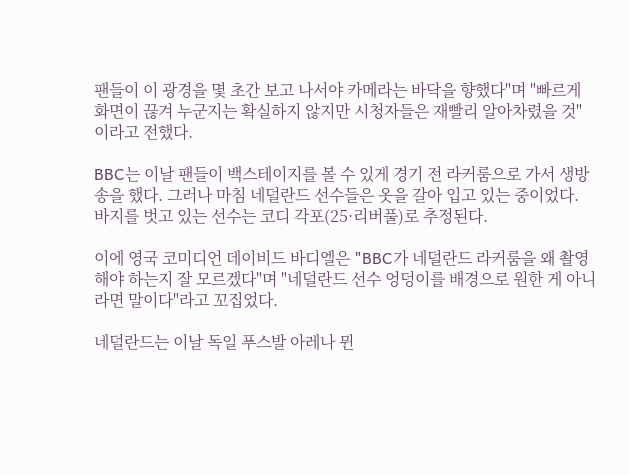팬들이 이 광경을 몇 초간 보고 나서야 카메라는 바닥을 향했다"며 "빠르게 화면이 끊겨 누군지는 확실하지 않지만 시청자들은 재빨리 알아차렸을 것"이라고 전했다.

BBC는 이날 팬들이 백스테이지를 볼 수 있게 경기 전 라커룸으로 가서 생방송을 했다. 그러나 마침 네덜란드 선수들은 옷을 갈아 입고 있는 중이었다. 바지를 벗고 있는 선수는 코디 각포(25·리버풀)로 추정된다.

이에 영국 코미디언 데이비드 바디엘은 "BBC가 네덜란드 라커룸을 왜 촬영해야 하는지 잘 모르겠다"며 "네덜란드 선수 엉덩이를 배경으로 원한 게 아니라면 말이다"라고 꼬집었다.

네덜란드는 이날 독일 푸스발 아레나 뮌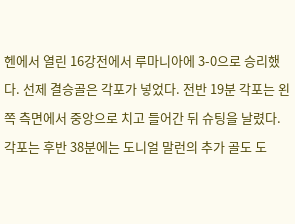헨에서 열린 16강전에서 루마니아에 3-0으로 승리했다. 선제 결승골은 각포가 넣었다. 전반 19분 각포는 왼쪽 측면에서 중앙으로 치고 들어간 뒤 슈팅을 날렸다. 각포는 후반 38분에는 도니얼 말런의 추가 골도 도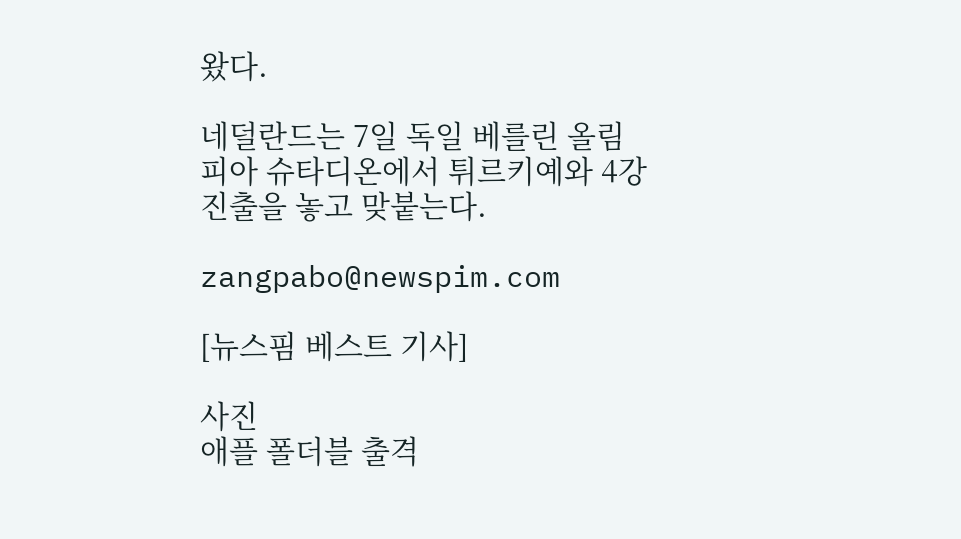왔다.

네덜란드는 7일 독일 베를린 올림피아 슈타디온에서 튀르키예와 4강 진출을 놓고 맞붙는다.

zangpabo@newspim.com

[뉴스핌 베스트 기사]

사진
애플 폴더블 출격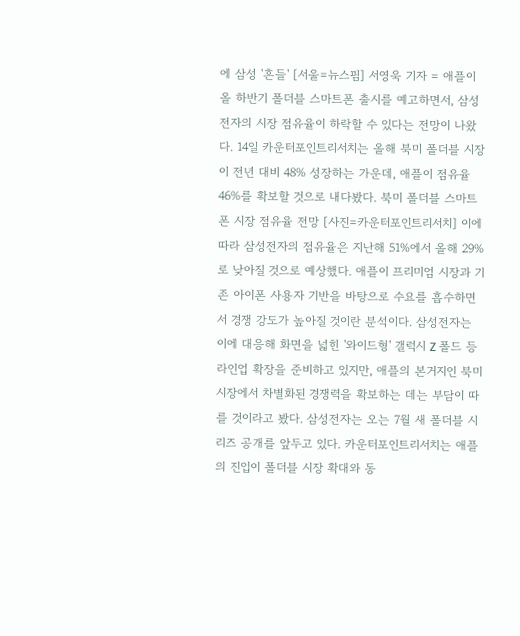에 삼성 '흔들' [서울=뉴스핌] 서영욱 기자 = 애플이 올 하반기 폴더블 스마트폰 출시를 예고하면서, 삼성전자의 시장 점유율이 하락할 수 있다는 전망이 나왔다. 14일 카운터포인트리서치는 올해 북미 폴더블 시장이 전년 대비 48% 성장하는 가운데, 애플이 점유율 46%를 확보할 것으로 내다봤다. 북미 폴더블 스마트폰 시장 점유율 전망 [사진=카운터포인트리서치] 이에 따라 삼성전자의 점유율은 지난해 51%에서 올해 29%로 낮아질 것으로 예상했다. 애플이 프리미엄 시장과 기존 아이폰 사용자 기반을 바탕으로 수요를 흡수하면서 경쟁 강도가 높아질 것이란 분석이다. 삼성전자는 이에 대응해 화면을 넓힌 '와이드형' 갤럭시 Z 폴드 등 라인업 확장을 준비하고 있지만, 애플의 본거지인 북미 시장에서 차별화된 경쟁력을 확보하는 데는 부담이 따를 것이라고 봤다. 삼성전자는 오는 7월 새 폴더블 시리즈 공개를 앞두고 있다. 카운터포인트리서치는 애플의 진입이 폴더블 시장 확대와 동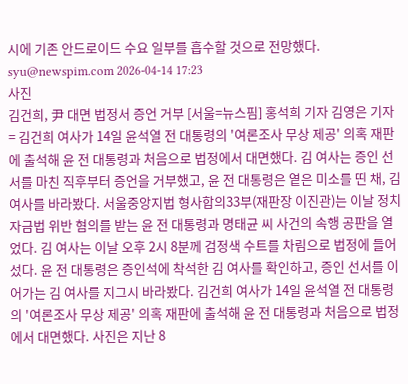시에 기존 안드로이드 수요 일부를 흡수할 것으로 전망했다. syu@newspim.com 2026-04-14 17:23
사진
김건희, 尹 대면 법정서 증언 거부 [서울=뉴스핌] 홍석희 기자 김영은 기자 = 김건희 여사가 14일 윤석열 전 대통령의 '여론조사 무상 제공' 의혹 재판에 출석해 윤 전 대통령과 처음으로 법정에서 대면했다. 김 여사는 증인 선서를 마친 직후부터 증언을 거부했고, 윤 전 대통령은 옅은 미소를 띤 채, 김 여사를 바라봤다. 서울중앙지법 형사합의33부(재판장 이진관)는 이날 정치자금법 위반 혐의를 받는 윤 전 대통령과 명태균 씨 사건의 속행 공판을 열었다. 김 여사는 이날 오후 2시 8분께 검정색 수트를 차림으로 법정에 들어섰다. 윤 전 대통령은 증인석에 착석한 김 여사를 확인하고, 증인 선서를 이어가는 김 여사를 지그시 바라봤다. 김건희 여사가 14일 윤석열 전 대통령의 '여론조사 무상 제공' 의혹 재판에 출석해 윤 전 대통령과 처음으로 법정에서 대면했다. 사진은 지난 8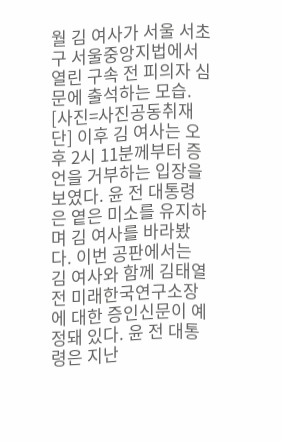월 김 여사가 서울 서초구 서울중앙지법에서 열린 구속 전 피의자 심문에 출석하는 모습. [사진=사진공동취재단] 이후 김 여사는 오후 2시 11분께부터 증언을 거부하는 입장을 보였다. 윤 전 대통령은 옅은 미소를 유지하며 김 여사를 바라봤다. 이번 공판에서는 김 여사와 함께 김태열 전 미래한국연구소장에 대한 증인신문이 예정돼 있다. 윤 전 대통령은 지난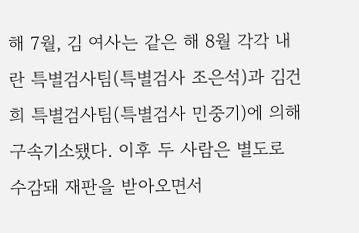해 7월, 김 여사는 같은 해 8월 각각 내란 특별검사팀(특별검사 조은석)과 김건희 특별검사팀(특별검사 민중기)에 의해 구속기소됐다. 이후 두 사람은 별도로 수감돼 재판을 받아오면서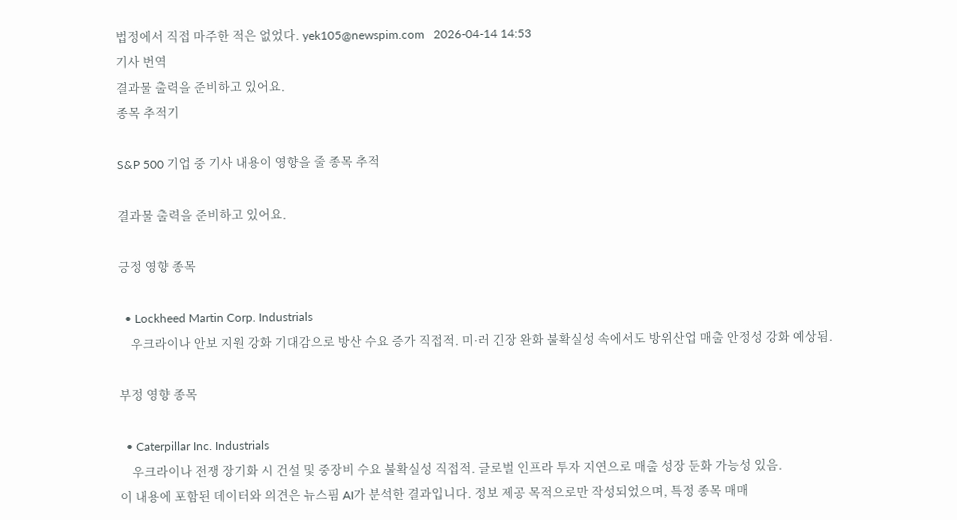법정에서 직접 마주한 적은 없었다. yek105@newspim.com   2026-04-14 14:53
기사 번역
결과물 출력을 준비하고 있어요.
종목 추적기

S&P 500 기업 중 기사 내용이 영향을 줄 종목 추적

결과물 출력을 준비하고 있어요.

긍정 영향 종목

  • Lockheed Martin Corp. Industrials
    우크라이나 안보 지원 강화 기대감으로 방산 수요 증가 직접적. 미·러 긴장 완화 불확실성 속에서도 방위산업 매출 안정성 강화 예상됨.

부정 영향 종목

  • Caterpillar Inc. Industrials
    우크라이나 전쟁 장기화 시 건설 및 중장비 수요 불확실성 직접적. 글로벌 인프라 투자 지연으로 매출 성장 둔화 가능성 있음.
이 내용에 포함된 데이터와 의견은 뉴스핌 AI가 분석한 결과입니다. 정보 제공 목적으로만 작성되었으며, 특정 종목 매매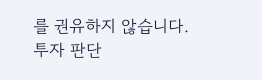를 권유하지 않습니다. 투자 판단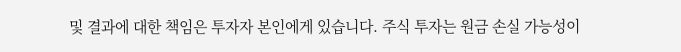및 결과에 대한 책임은 투자자 본인에게 있습니다. 주식 투자는 원금 손실 가능성이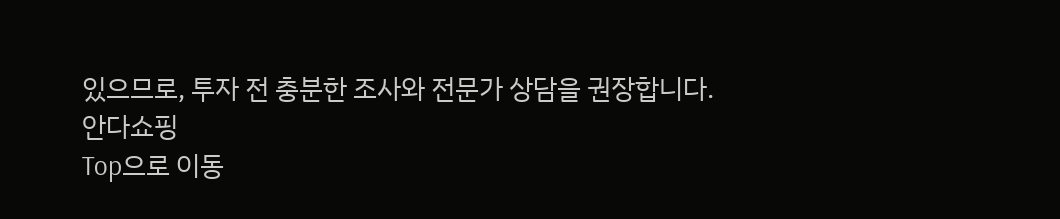있으므로, 투자 전 충분한 조사와 전문가 상담을 권장합니다.
안다쇼핑
Top으로 이동